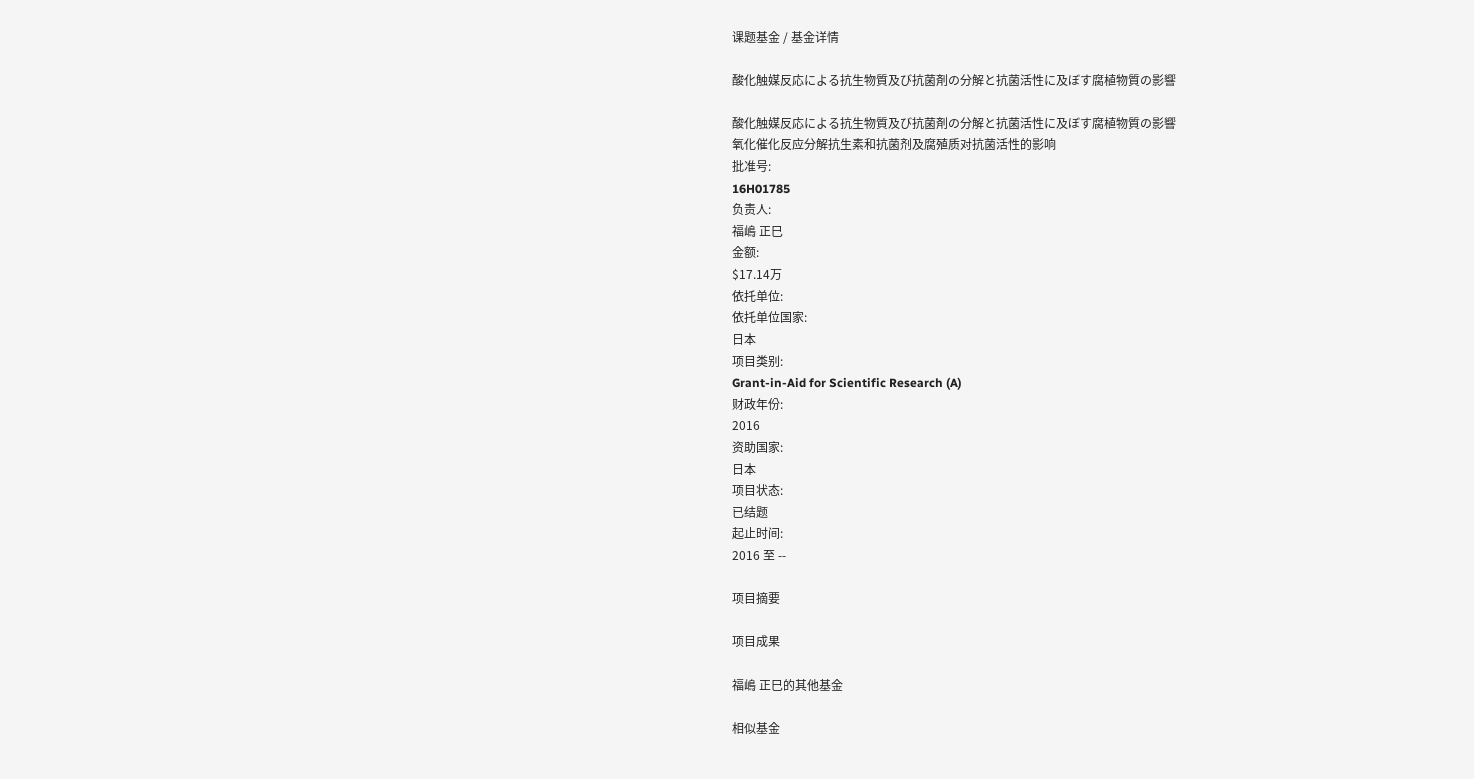课题基金 / 基金详情

酸化触媒反応による抗生物質及び抗菌剤の分解と抗菌活性に及ぼす腐植物質の影響

酸化触媒反応による抗生物質及び抗菌剤の分解と抗菌活性に及ぼす腐植物質の影響
氧化催化反应分解抗生素和抗菌剂及腐殖质对抗菌活性的影响
批准号:
16H01785
负责人:
福嶋 正巳
金额:
$17.14万
依托单位:
依托单位国家:
日本
项目类别:
Grant-in-Aid for Scientific Research (A)
财政年份:
2016
资助国家:
日本
项目状态:
已结题
起止时间:
2016 至 --

项目摘要

项目成果

福嶋 正巳的其他基金

相似基金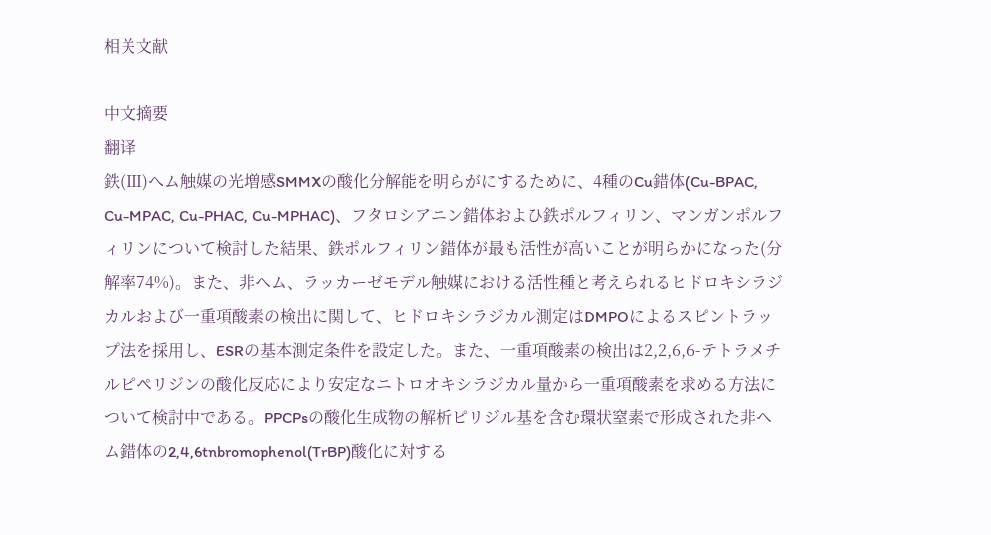相关文献

中文摘要
翻译
鉄(Ⅲ)へム触媒の光増感SMMXの酸化分解能を明らがにするために、4種のCu錯体(Cu-BPAC, Cu-MPAC, Cu-PHAC, Cu-MPHAC)、フタロシアニン錯体およひ鉄ポルフィリン、マンガンポルフィリンについて検討した結果、鉄ポルフィリン錯体が最も活性が高いことが明らかになった(分解率74%)。また、非ヘム、ラッカーゼモデル触媒における活性種と考えられるヒドロキシラジカルおよび一重項酸素の検出に関して、ヒドロキシラジカル測定はDMPOによるスピントラップ法を採用し、ESRの基本測定条件を設定した。また、一重項酸素の検出は2,2,6,6-テトラメチルピペリジンの酸化反応により安定なニトロオキシラジカル量から一重項酸素を求める方法について検討中である。PPCPsの酸化生成物の解析ピリジル基を含む環状窒素で形成された非ヘム錯体の2,4,6tnbromophenol(TrBP)酸化に対する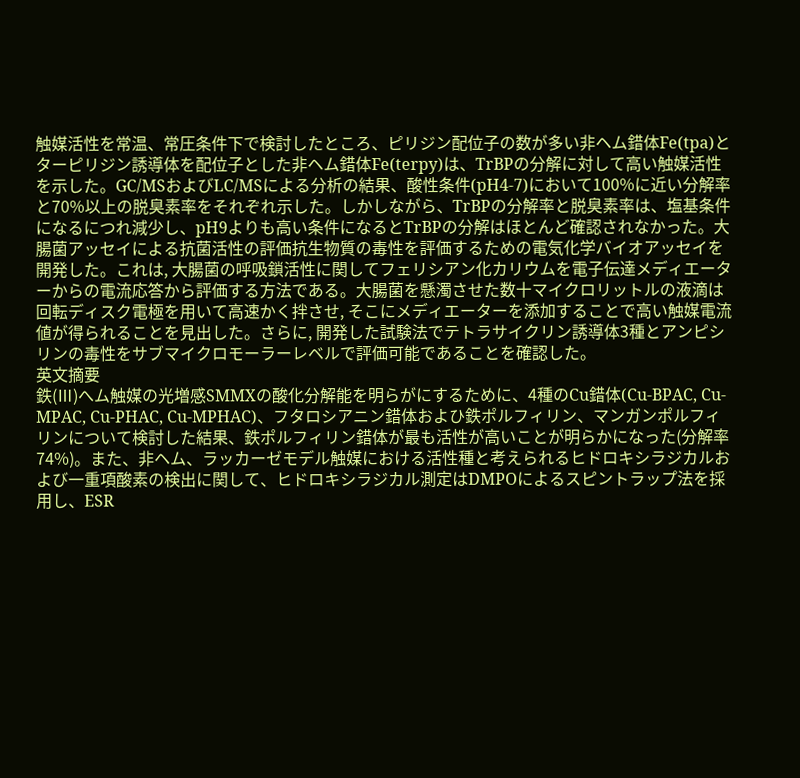触媒活性を常温、常圧条件下で検討したところ、ピリジン配位子の数が多い非ヘム錯体Fe(tpa)とターピリジン誘導体を配位子とした非ヘム錯体Fe(terpy)は、TrBPの分解に対して高い触媒活性を示した。GC/MSおよびLC/MSによる分析の結果、酸性条件(pH4-7)において100%に近い分解率と70%以上の脱臭素率をそれぞれ示した。しかしながら、TrBPの分解率と脱臭素率は、塩基条件になるにつれ減少し、pH9よりも高い条件になるとTrBPの分解はほとんど確認されなかった。大腸菌アッセイによる抗菌活性の評価抗生物質の毒性を評価するための電気化学バイオアッセイを開発した。これは, 大腸菌の呼吸鎖活性に関してフェリシアン化カリウムを電子伝達メディエーターからの電流応答から評価する方法である。大腸菌を懸濁させた数十マイクロリットルの液滴は回転ディスク電極を用いて高速かく拌させ, そこにメディエーターを添加することで高い触媒電流値が得られることを見出した。さらに, 開発した試験法でテトラサイクリン誘導体3種とアンピシリンの毒性をサブマイクロモーラーレベルで評価可能であることを確認した。
英文摘要
鉄(Ⅲ)へム触媒の光増感SMMXの酸化分解能を明らがにするために、4種のCu錯体(Cu-BPAC, Cu-MPAC, Cu-PHAC, Cu-MPHAC)、フタロシアニン錯体およひ鉄ポルフィリン、マンガンポルフィリンについて検討した結果、鉄ポルフィリン錯体が最も活性が高いことが明らかになった(分解率74%)。また、非ヘム、ラッカーゼモデル触媒における活性種と考えられるヒドロキシラジカルおよび一重項酸素の検出に関して、ヒドロキシラジカル測定はDMPOによるスピントラップ法を採用し、ESR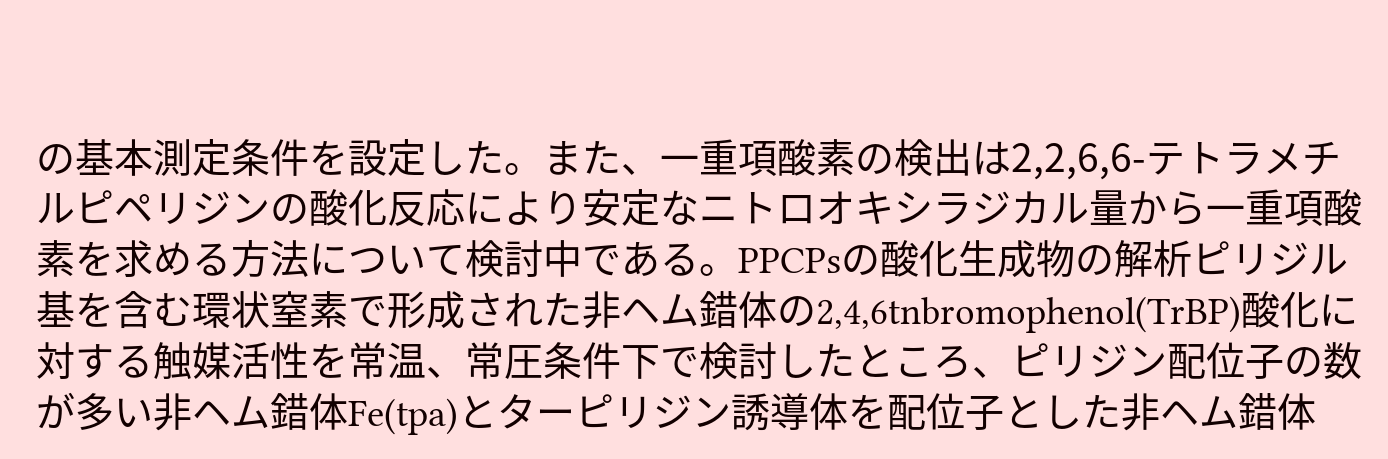の基本測定条件を設定した。また、一重項酸素の検出は2,2,6,6-テトラメチルピペリジンの酸化反応により安定なニトロオキシラジカル量から一重項酸素を求める方法について検討中である。PPCPsの酸化生成物の解析ピリジル基を含む環状窒素で形成された非ヘム錯体の2,4,6tnbromophenol(TrBP)酸化に対する触媒活性を常温、常圧条件下で検討したところ、ピリジン配位子の数が多い非ヘム錯体Fe(tpa)とターピリジン誘導体を配位子とした非ヘム錯体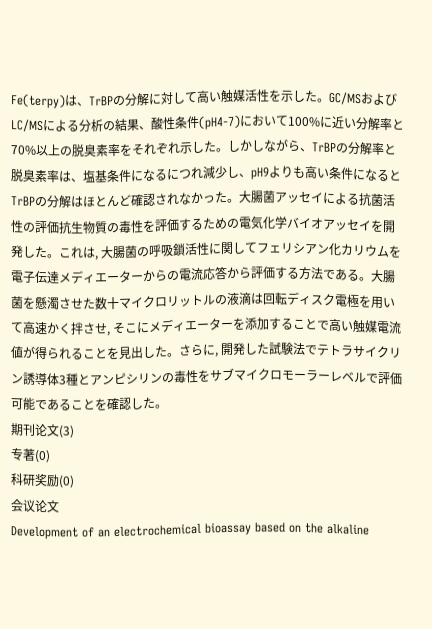Fe(terpy)は、TrBPの分解に対して高い触媒活性を示した。GC/MSおよびLC/MSによる分析の結果、酸性条件(pH4-7)において100%に近い分解率と70%以上の脱臭素率をそれぞれ示した。しかしながら、TrBPの分解率と脱臭素率は、塩基条件になるにつれ減少し、pH9よりも高い条件になるとTrBPの分解はほとんど確認されなかった。大腸菌アッセイによる抗菌活性の評価抗生物質の毒性を評価するための電気化学バイオアッセイを開発した。これは, 大腸菌の呼吸鎖活性に関してフェリシアン化カリウムを電子伝達メディエーターからの電流応答から評価する方法である。大腸菌を懸濁させた数十マイクロリットルの液滴は回転ディスク電極を用いて高速かく拌させ, そこにメディエーターを添加することで高い触媒電流値が得られることを見出した。さらに, 開発した試験法でテトラサイクリン誘導体3種とアンピシリンの毒性をサブマイクロモーラーレベルで評価可能であることを確認した。
期刊论文(3)
专著(0)
科研奖励(0)
会议论文
Development of an electrochemical bioassay based on the alkaline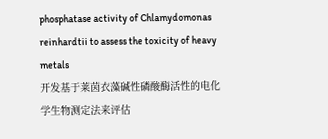phosphatase activity of Chlamydomonas reinhardtii to assess the toxicity of heavy metals
开发基于莱茵衣藻碱性磷酸酶活性的电化学生物测定法来评估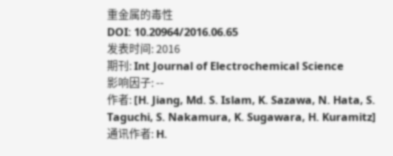重金属的毒性
DOI: 10.20964/2016.06.65
发表时间: 2016
期刊: Int Journal of Electrochemical Science
影响因子: --
作者: [H. Jiang, Md. S. Islam, K. Sazawa, N. Hata, S. Taguchi, S. Nakamura, K. Sugawara, H. Kuramitz]
通讯作者: H.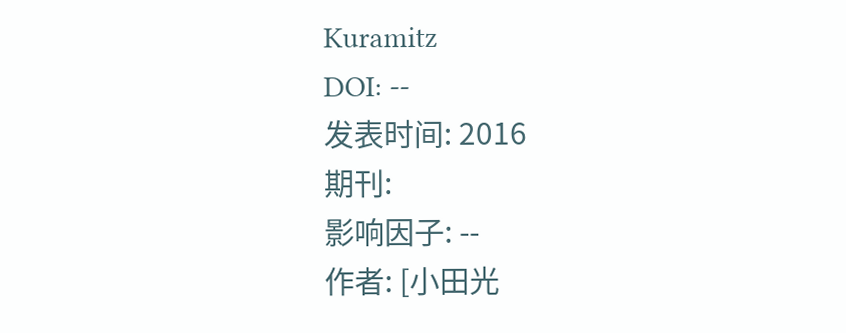Kuramitz
DOI: --
发表时间: 2016
期刊:
影响因子: --
作者: [小田光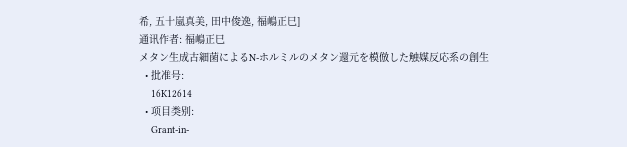希, 五十嵐真美, 田中俊逸, 福嶋正巳]
通讯作者: 福嶋正巳
メタン生成古細菌によるN-ホルミルのメタン還元を模倣した触媒反応系の創生
  • 批准号:
    16K12614
  • 项目类别:
    Grant-in-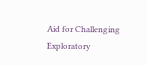Aid for Challenging Exploratory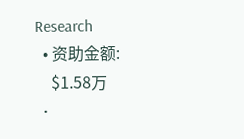Research
  • 资助金额:
    $1.58万
  •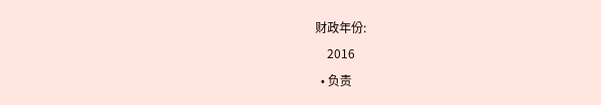财政年份:
    2016
  • 负责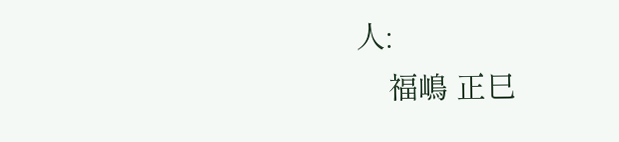人:
    福嶋 正巳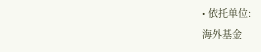• 依托单位:
海外基金